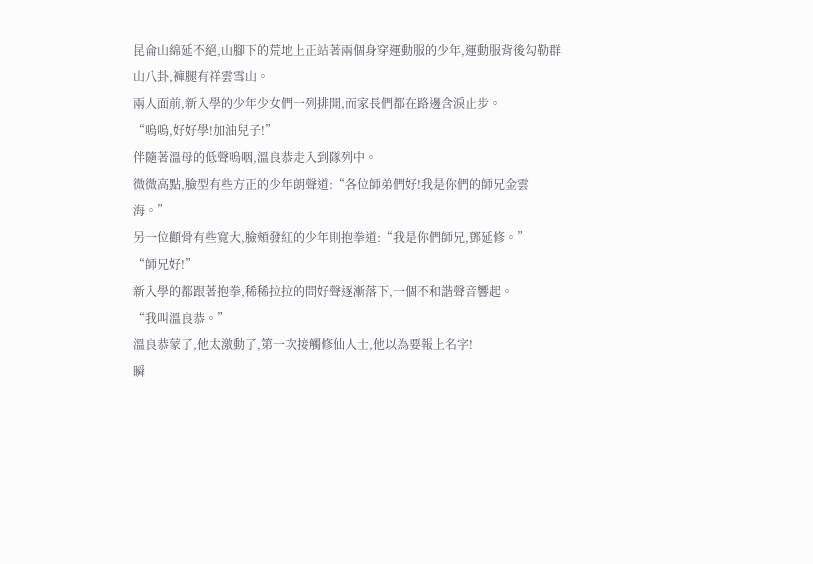昆侖山綿延不絕,山腳下的荒地上正站著兩個身穿運動服的少年,運動服背後勾勒群山八卦,褲腿有祥雲雪山。
兩人面前,新入學的少年少女們一列排開,而家長們都在路邊含淚止步。
“嗚嗚,好好學!加油兒子!”
伴隨著溫母的低聲嗚咽,溫良恭走入到隊列中。
微微高點,臉型有些方正的少年朗聲道:“各位師弟們好!我是你們的師兄金雲海。”
另一位顴骨有些寬大,臉頰發紅的少年則抱拳道:“我是你們師兄,鄧延修。”
“師兄好!”
新入學的都跟著抱拳,稀稀拉拉的問好聲逐漸落下,一個不和諧聲音響起。
“我叫溫良恭。”
溫良恭蒙了,他太激動了,第一次接觸修仙人士,他以為要報上名字!
瞬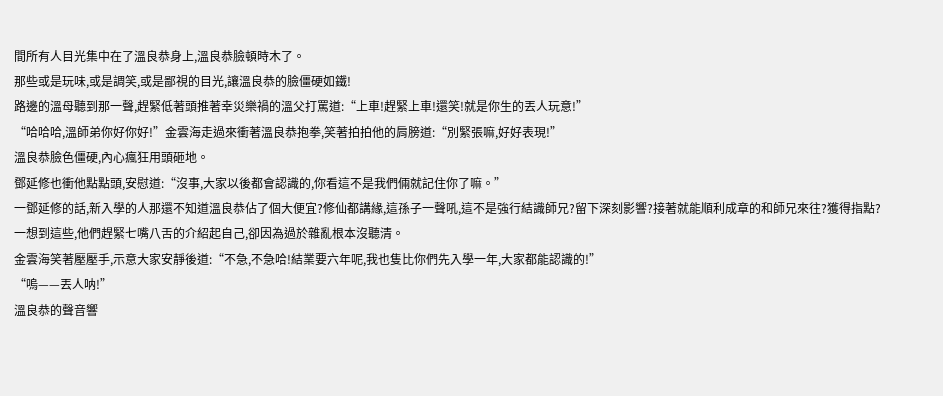間所有人目光集中在了溫良恭身上,溫良恭臉頓時木了。
那些或是玩味,或是調笑,或是鄙視的目光,讓溫良恭的臉僵硬如鐵!
路邊的溫母聽到那一聲,趕緊低著頭推著幸災樂禍的溫父打罵道:“上車!趕緊上車!還笑!就是你生的丟人玩意!”
“哈哈哈,溫師弟你好你好!”金雲海走過來衝著溫良恭抱拳,笑著拍拍他的肩膀道:“別緊張嘛,好好表現!”
溫良恭臉色僵硬,內心瘋狂用頭砸地。
鄧延修也衝他點點頭,安慰道:“沒事,大家以後都會認識的,你看這不是我們倆就記住你了嘛。”
一鄧延修的話,新入學的人那還不知道溫良恭佔了個大便宜?修仙都講緣,這孫子一聲吼,這不是強行結識師兄?留下深刻影響?接著就能順利成章的和師兄來往?獲得指點?
一想到這些,他們趕緊七嘴八舌的介紹起自己,卻因為過於雜亂根本沒聽清。
金雲海笑著壓壓手,示意大家安靜後道:“不急,不急哈!結業要六年呢,我也隻比你們先入學一年,大家都能認識的!”
“嗚——丟人呐!”
溫良恭的聲音響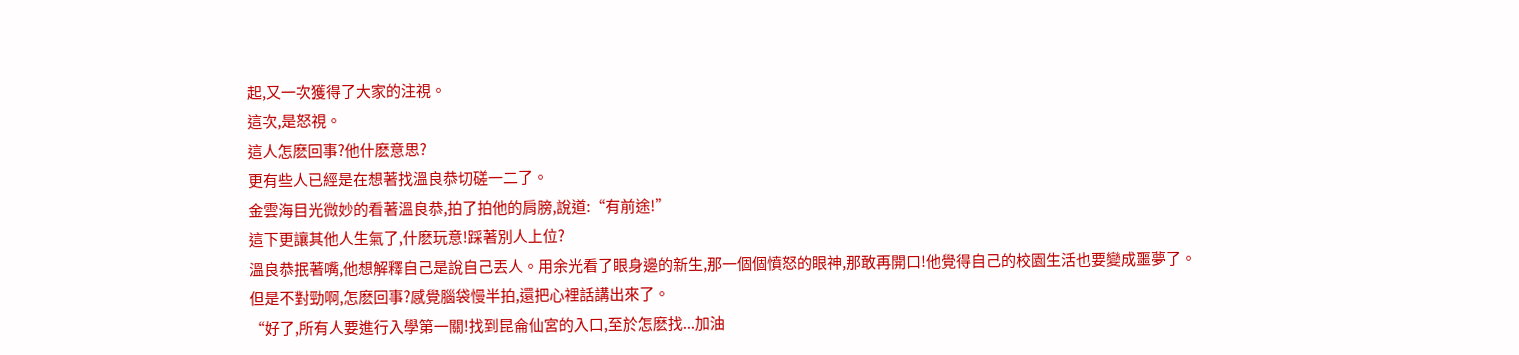起,又一次獲得了大家的注視。
這次,是怒視。
這人怎麽回事?他什麽意思?
更有些人已經是在想著找溫良恭切磋一二了。
金雲海目光微妙的看著溫良恭,拍了拍他的肩膀,說道:“有前途!”
這下更讓其他人生氣了,什麽玩意!踩著別人上位?
溫良恭抿著嘴,他想解釋自己是說自己丟人。用余光看了眼身邊的新生,那一個個憤怒的眼神,那敢再開口!他覺得自己的校園生活也要變成噩夢了。
但是不對勁啊,怎麽回事?感覺腦袋慢半拍,還把心裡話講出來了。
“好了,所有人要進行入學第一關!找到昆侖仙宮的入口,至於怎麽找...加油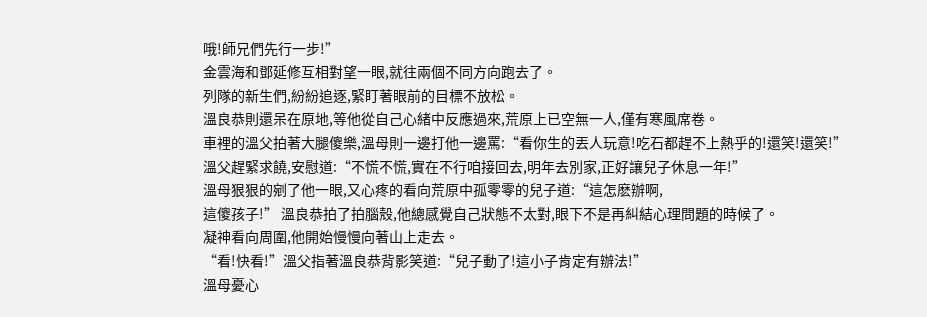哦!師兄們先行一步!”
金雲海和鄧延修互相對望一眼,就往兩個不同方向跑去了。
列隊的新生們,紛紛追逐,緊盯著眼前的目標不放松。
溫良恭則還呆在原地,等他從自己心緒中反應過來,荒原上已空無一人,僅有寒風席卷。
車裡的溫父拍著大腿傻樂,溫母則一邊打他一邊罵:“看你生的丟人玩意!吃石都趕不上熱乎的!還笑!還笑!”
溫父趕緊求饒,安慰道:“不慌不慌,實在不行咱接回去,明年去別家,正好讓兒子休息一年!”
溫母狠狠的剜了他一眼,又心疼的看向荒原中孤零零的兒子道:“這怎麽辦啊,
這傻孩子!” 溫良恭拍了拍腦殼,他總感覺自己狀態不太對,眼下不是再糾結心理問題的時候了。
凝神看向周圍,他開始慢慢向著山上走去。
“看!快看!”溫父指著溫良恭背影笑道:“兒子動了!這小子肯定有辦法!”
溫母憂心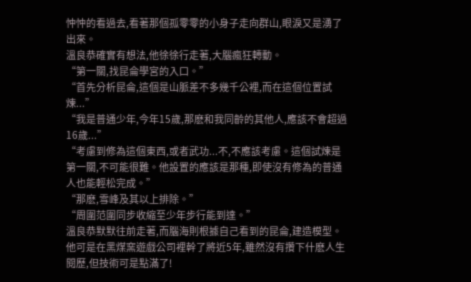忡忡的看過去,看著那個孤零零的小身子走向群山,眼淚又是湧了出來。
溫良恭確實有想法,他徐徐行走著,大腦瘋狂轉動。
“第一關,找昆侖學宮的入口。”
“首先分析昆侖,這個是山脈差不多幾千公裡,而在這個位置試煉...”
“我是普通少年,今年15歲,那麽和我同齡的其他人,應該不會超過16歲...”
“考慮到修為這個東西,或者武功...不,不應該考慮。這個試煉是第一關,不可能很難。他設置的應該是那種,即使沒有修為的普通人也能輕松完成。”
“那麽,雪峰及其以上排除。”
“周圍范圍同步收縮至少年步行能到達。”
溫良恭默默往前走著,而腦海則根據自己看到的昆侖,建造模型。
他可是在黑煤窯遊戲公司裡幹了將近5年,雖然沒有攢下什麽人生閱歷,但技術可是點滿了!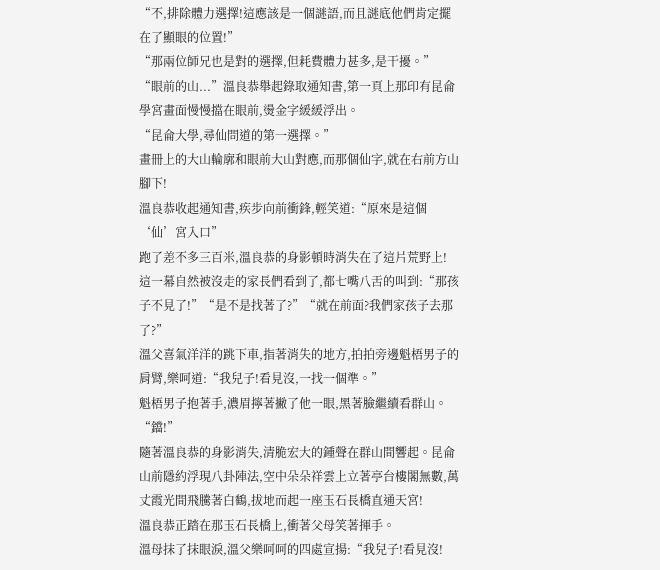“不,排除體力選擇!這應該是一個謎語,而且謎底他們肯定擺在了顯眼的位置!”
“那兩位師兄也是對的選擇,但耗費體力甚多,是干擾。”
“眼前的山...”溫良恭舉起錄取通知書,第一頁上那印有昆侖學宮畫面慢慢擋在眼前,燙金字緩緩浮出。
“昆侖大學,尋仙問道的第一選擇。”
畫冊上的大山輪廓和眼前大山對應,而那個仙字,就在右前方山腳下!
溫良恭收起通知書,疾步向前衝鋒,輕笑道:“原來是這個‘仙’宮入口”
跑了差不多三百米,溫良恭的身影頓時消失在了這片荒野上!
這一幕自然被沒走的家長們看到了,都七嘴八舌的叫到:“那孩子不見了!”“是不是找著了?”“就在前面?我們家孩子去那了?”
溫父喜氣洋洋的跳下車,指著消失的地方,拍拍旁邊魁梧男子的肩臂,樂呵道:“我兒子!看見沒,一找一個準。”
魁梧男子抱著手,濃眉擰著撇了他一眼,黑著臉繼續看群山。
“鐺!”
隨著溫良恭的身影消失,清脆宏大的鍾聲在群山間響起。昆侖山前隱約浮現八卦陣法,空中朵朵祥雲上立著亭台樓閣無數,萬丈霞光間飛騰著白鶴,拔地而起一座玉石長橋直通天宮!
溫良恭正踏在那玉石長橋上,衝著父母笑著揮手。
溫母抹了抹眼淚,溫父樂呵呵的四處宣揚:“我兒子!看見沒!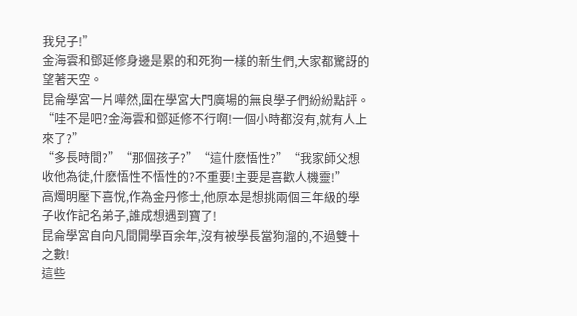我兒子!”
金海雲和鄧延修身邊是累的和死狗一樣的新生們,大家都驚訝的望著天空。
昆侖學宮一片嘩然,圍在學宮大門廣場的無良學子們紛紛點評。
“哇不是吧?金海雲和鄧延修不行啊!一個小時都沒有,就有人上來了?”
“多長時間?”“那個孩子?”“這什麽悟性?”“我家師父想收他為徒,什麽悟性不悟性的?不重要!主要是喜歡人機靈!”
高燭明壓下喜悅,作為金丹修士,他原本是想挑兩個三年級的學子收作記名弟子,誰成想遇到寶了!
昆侖學宮自向凡間開學百余年,沒有被學長當狗溜的,不過雙十之數!
這些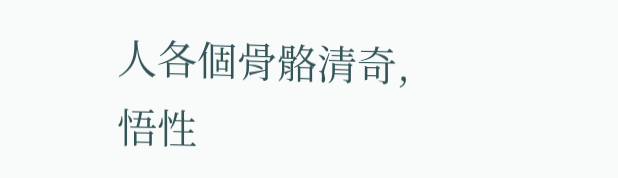人各個骨骼清奇,悟性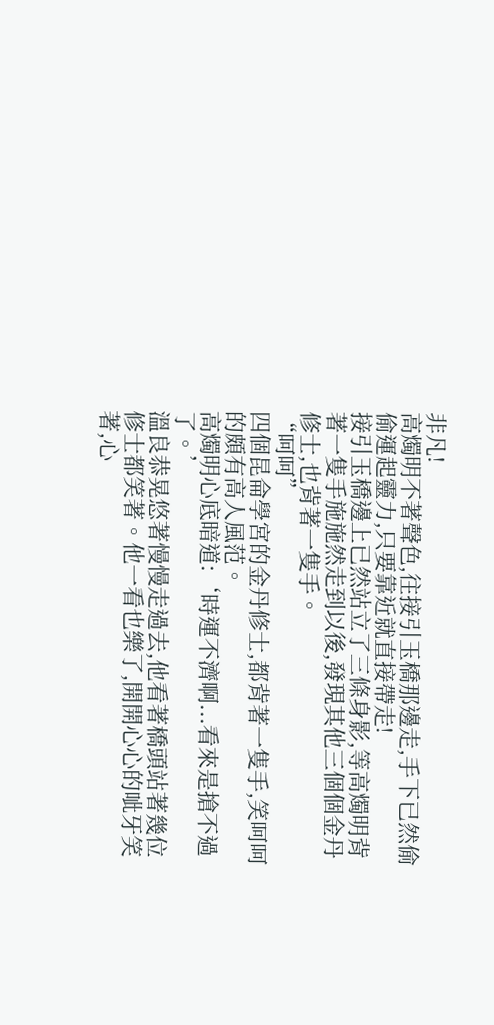非凡!
高燭明不著聲色,往接引玉橋那邊走,手下已然偷偷運起靈力,只要靠近就直接帶走!
接引玉橋邊上已然站立了三條身影,等高燭明背著一隻手施施然走到以後,發現其他三個個金丹修士,也背著一隻手。
“呵呵”
四個昆侖學宮的金丹修士,都背著一隻手,笑呵呵的頗有高人風范。
高燭明心底暗道:‘時運不濟啊...看來是搶不過了。’
溫良恭晃悠著慢慢走過去,他看著橋頭站著幾位修士都笑著。他一看也樂了,開開心心的呲牙笑著,心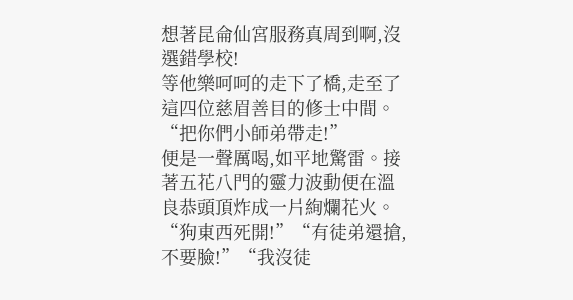想著昆侖仙宮服務真周到啊,沒選錯學校!
等他樂呵呵的走下了橋,走至了這四位慈眉善目的修士中間。
“把你們小師弟帶走!”
便是一聲厲喝,如平地驚雷。接著五花八門的靈力波動便在溫良恭頭頂炸成一片絢爛花火。
“狗東西死開!”“有徒弟還搶,不要臉!”“我沒徒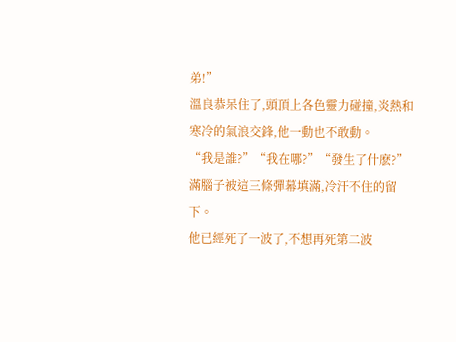弟!”
溫良恭呆住了,頭頂上各色靈力碰撞,炎熱和寒冷的氣浪交鋒,他一動也不敢動。
“我是誰?”“我在哪?”“發生了什麽?”
滿腦子被這三條彈幕填滿,冷汗不住的留下。
他已經死了一波了,不想再死第二波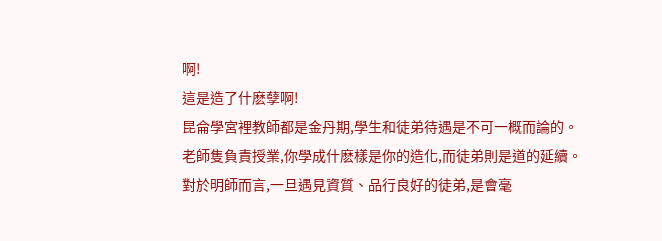啊!
這是造了什麽孽啊!
昆侖學宮裡教師都是金丹期,學生和徒弟待遇是不可一概而論的。
老師隻負責授業,你學成什麽樣是你的造化,而徒弟則是道的延續。
對於明師而言,一旦遇見資質、品行良好的徒弟,是會毫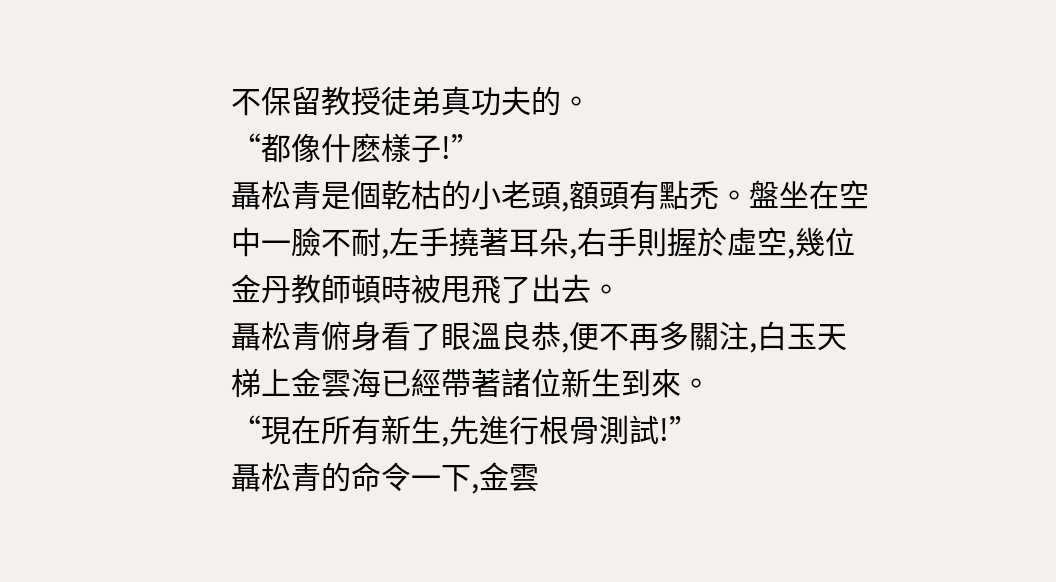不保留教授徒弟真功夫的。
“都像什麽樣子!”
聶松青是個乾枯的小老頭,額頭有點禿。盤坐在空中一臉不耐,左手撓著耳朵,右手則握於虛空,幾位金丹教師頓時被甩飛了出去。
聶松青俯身看了眼溫良恭,便不再多關注,白玉天梯上金雲海已經帶著諸位新生到來。
“現在所有新生,先進行根骨測試!”
聶松青的命令一下,金雲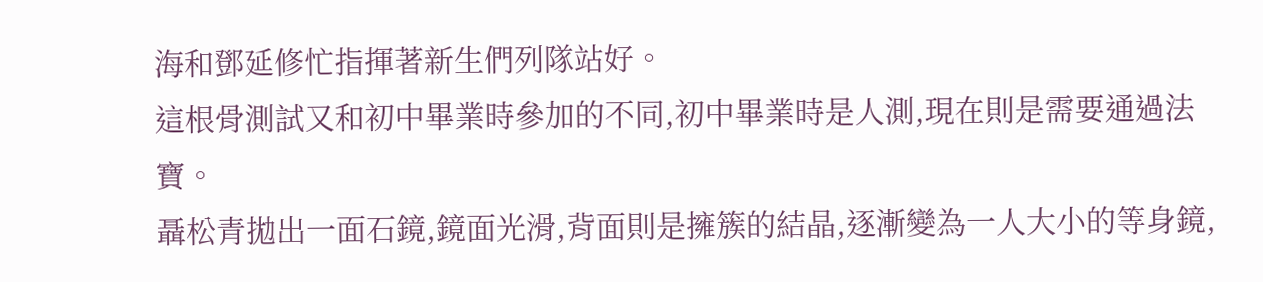海和鄧延修忙指揮著新生們列隊站好。
這根骨測試又和初中畢業時參加的不同,初中畢業時是人測,現在則是需要通過法寶。
聶松青拋出一面石鏡,鏡面光滑,背面則是擁簇的結晶,逐漸變為一人大小的等身鏡,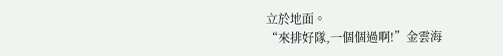立於地面。
“來排好隊,一個個過啊!”金雲海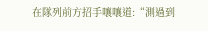在隊列前方招手嚷嚷道:“測過到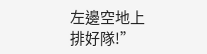左邊空地上排好隊!”